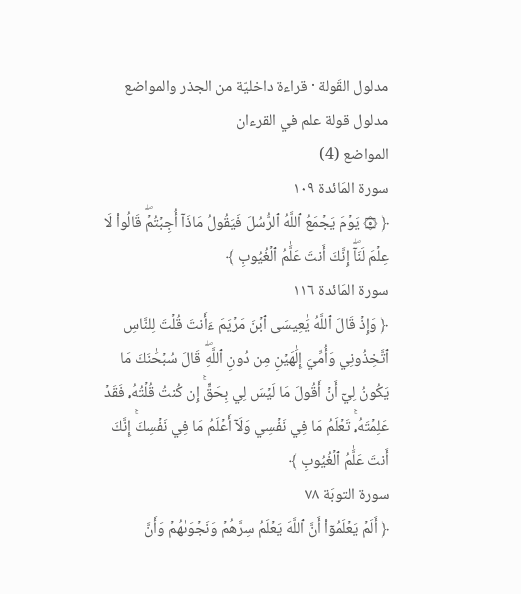مدلول القَولة · قراءة داخليّة من الجذر والمواضع
مدلول قولة علم في القرءان
المواضع (4)
سورة المَائدة ١٠٩
﴿ ۞ يَوۡمَ يَجۡمَعُ ٱللَّهُ ٱلرُّسُلَ فَيَقُولُ مَاذَآ أُجِبۡتُمۡۖ قَالُواْ لَا عِلۡمَ لَنَآۖ إِنَّكَ أَنتَ عَلَّٰمُ ٱلۡغُيُوبِ ﴾
سورة المَائدة ١١٦
﴿ وَإِذۡ قَالَ ٱللَّهُ يَٰعِيسَى ٱبۡنَ مَرۡيَمَ ءَأَنتَ قُلۡتَ لِلنَّاسِ ٱتَّخِذُونِي وَأُمِّيَ إِلَٰهَيۡنِ مِن دُونِ ٱللَّهِۖ قَالَ سُبۡحَٰنَكَ مَا يَكُونُ لِيٓ أَنۡ أَقُولَ مَا لَيۡسَ لِي بِحَقٍّۚ إِن كُنتُ قُلۡتُهُۥ فَقَدۡ عَلِمۡتَهُۥۚ تَعۡلَمُ مَا فِي نَفۡسِي وَلَآ أَعۡلَمُ مَا فِي نَفۡسِكَۚ إِنَّكَ أَنتَ عَلَّٰمُ ٱلۡغُيُوبِ ﴾
سورة التوبَة ٧٨
﴿ أَلَمۡ يَعۡلَمُوٓاْ أَنَّ ٱللَّهَ يَعۡلَمُ سِرَّهُمۡ وَنَجۡوَىٰهُمۡ وَأَنَّ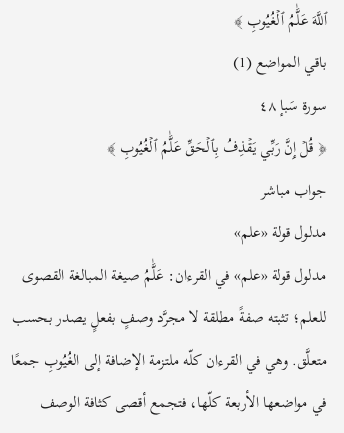ٱللَّهَ عَلَّٰمُ ٱلۡغُيُوبِ ﴾
باقي المواضع (1)
سورة سَبإ ٤٨
﴿ قُلۡ إِنَّ رَبِّي يَقۡذِفُ بِٱلۡحَقِّ عَلَّٰمُ ٱلۡغُيُوبِ ﴾
جواب مباشر
مدلول قولة «علم»
مدلول قولة «علم» في القرءان: عَلَّٰمُ صيغة المبالغة القصوى للعلم؛ تثبته صفةً مطلقة لا مجرَّد وصفٍ بفعلٍ يصدر بحسب متعلَّق. وهي في القرءان كلّه ملتزمة الإضافة إلى الغُيُوبِ جمعًا في مواضعها الأربعة كلّها، فتجمع أقصى كثافة الوصف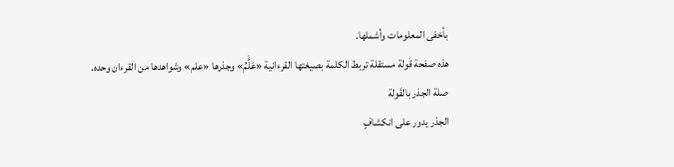بأخفى المعلومات وأشملها.
هذه صفحة قَولة مستقلة تربط الكلمة بصيغتها القرءانية «عَلَّٰمُ» وجذرها «علم» وشواهدها من القرءان وحده.
صلة الجذر بالقَولة
الجذر يدور على انكشافٍ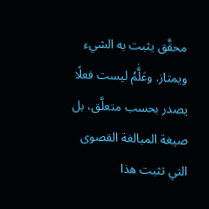محقَّق يثبت به الشيء ويمتاز. وعَلَّٰمُ ليست فعلًا يصدر بحسب متعلَّق، بل صيغة المبالغة القصوى التي تثبت هذا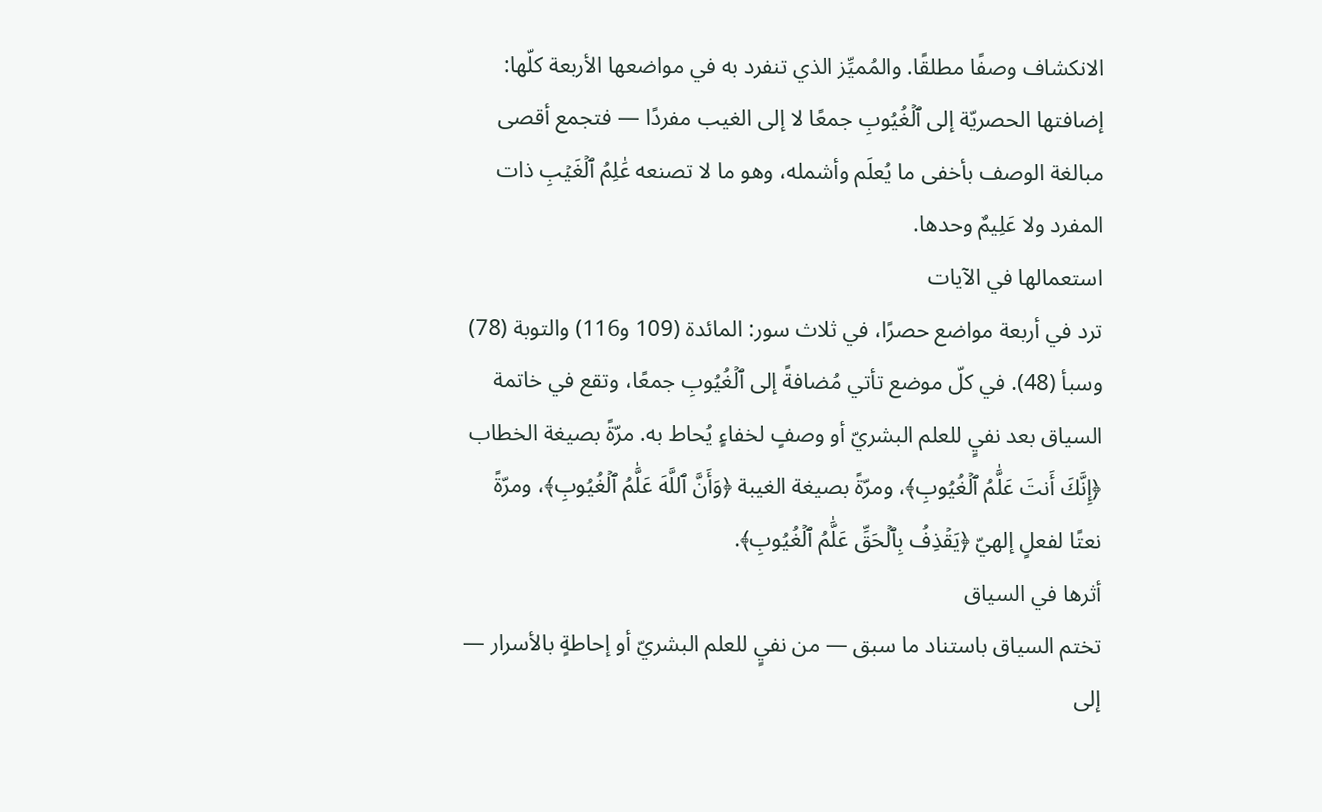الانكشاف وصفًا مطلقًا. والمُميِّز الذي تنفرد به في مواضعها الأربعة كلّها: إضافتها الحصريّة إلى ٱلۡغُيُوبِ جمعًا لا إلى الغيب مفردًا — فتجمع أقصى مبالغة الوصف بأخفى ما يُعلَم وأشمله، وهو ما لا تصنعه عَٰلِمُ ٱلۡغَيۡبِ ذات المفرد ولا عَلِيمٌ وحدها.
استعمالها في الآيات
ترد في أربعة مواضع حصرًا، في ثلاث سور: المائدة (109 و116) والتوبة (78) وسبأ (48). في كلّ موضع تأتي مُضافةً إلى ٱلۡغُيُوبِ جمعًا، وتقع في خاتمة السياق بعد نفيٍ للعلم البشريّ أو وصفٍ لخفاءٍ يُحاط به. مرّةً بصيغة الخطاب ﴿إِنَّكَ أَنتَ عَلَّٰمُ ٱلۡغُيُوبِ﴾، ومرّةً بصيغة الغيبة ﴿وَأَنَّ ٱللَّهَ عَلَّٰمُ ٱلۡغُيُوبِ﴾، ومرّةً نعتًا لفعلٍ إلهيّ ﴿يَقۡذِفُ بِٱلۡحَقِّ عَلَّٰمُ ٱلۡغُيُوبِ﴾.
أثرها في السياق
تختم السياق باستناد ما سبق — من نفيٍ للعلم البشريّ أو إحاطةٍ بالأسرار — إلى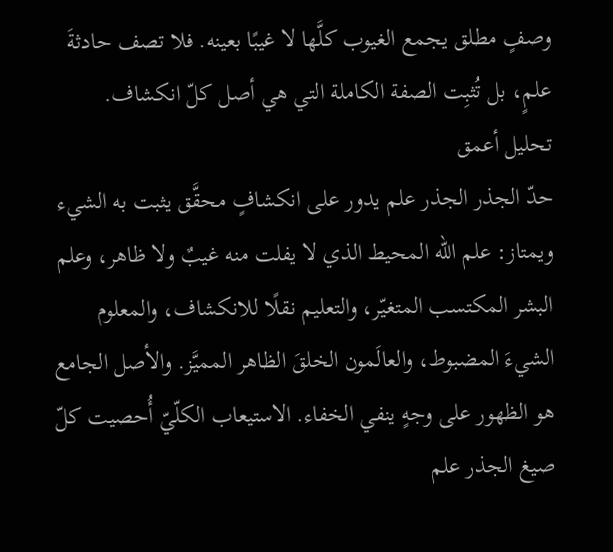وصفٍ مطلق يجمع الغيوب كلَّها لا غيبًا بعينه. فلا تصف حادثةَ علمٍ، بل تُثبِت الصفة الكاملة التي هي أصل كلّ انكشاف.
تحليل أعمق
حدّ الجذر الجذر علم يدور على انكشافٍ محقَّق يثبت به الشيء ويمتاز: علم الله المحيط الذي لا يفلت منه غيبٌ ولا ظاهر، وعلم البشر المكتسب المتغيّر، والتعليم نقلًا للانكشاف، والمعلوم الشيءَ المضبوط، والعالَمون الخلقَ الظاهر المميَّز. والأصل الجامع هو الظهور على وجهٍ ينفي الخفاء. الاستيعاب الكلّيّ أُحصيت كلّ صيغ الجذر علم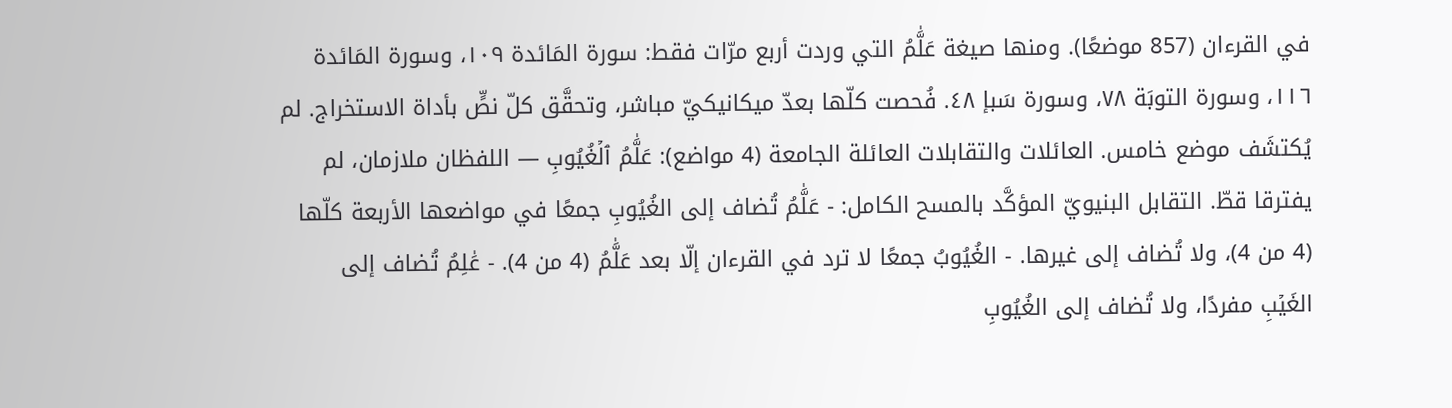في القرءان (857 موضعًا). ومنها صيغة عَلَّٰمُ التي وردت أربع مرّات فقط: سورة المَائدة ١٠٩، وسورة المَائدة ١١٦، وسورة التوبَة ٧٨، وسورة سَبإ ٤٨. فُحصت كلّها بعدّ ميكانيكيّ مباشر، وتحقَّق كلّ نصٍّ بأداة الاستخراج. لم يُكتشَف موضع خامس. العائلات والتقابلات العائلة الجامعة (4 مواضع): عَلَّٰمُ ٱلۡغُيُوبِ — اللفظان ملازمان، لم يفترقا قطّ. التقابل البنيويّ المؤكَّد بالمسح الكامل: - عَلَّٰمُ تُضاف إلى الغُيُوبِ جمعًا في مواضعها الأربعة كلّها (4 من 4)، ولا تُضاف إلى غيرها. - الغُيُوبُ جمعًا لا ترد في القرءان إلّا بعد عَلَّٰمُ (4 من 4). - عَٰلِمُ تُضاف إلى الغَيۡبِ مفردًا، ولا تُضاف إلى الغُيُوبِ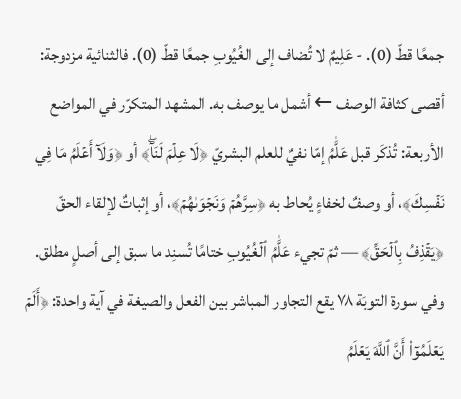جمعًا قطّ (0). - عَلِيمٌ لا تُضاف إلى الغُيُوبِ جمعًا قطّ (0). فالثنائية مزدوجة: أقصى كثافة الوصف ← أشمل ما يوصف به. المشهد المتكرّر في المواضع الأربعة: تُذكَر قبل عَلَّٰمُ إمّا نفيٌ للعلم البشريّ ﴿لَا عِلۡمَ لَنَآۖ﴾ أو ﴿وَلَآ أَعۡلَمُ مَا فِي نَفۡسِكَ﴾، أو وصفٌ لخفاءٍ يُحاط به ﴿سِرَّهُمۡ وَنَجۡوَىٰهُمۡ﴾، أو إثباتٌ لإلقاء الحقّ ﴿يَقۡذِفُ بِٱلۡحَقِّ﴾ — ثمّ تجيء عَلَّٰمُ ٱلۡغُيُوبِ ختامًا تُسنِد ما سبق إلى أصلٍ مطلق. وفي سورة التوبَة ٧٨ يقع التجاور المباشر بين الفعل والصيغة في آية واحدة: ﴿أَلَمۡ يَعۡلَمُوٓاْ أَنَّ ٱللَّهَ يَعۡلَمُ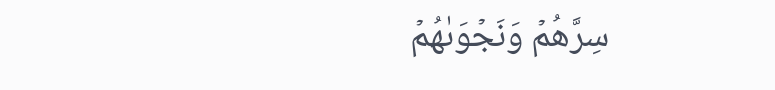سِرَّهُمۡ وَنَجۡوَىٰهُمۡ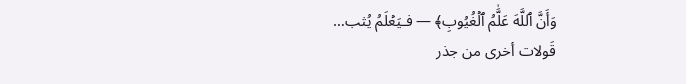وَأَنَّ ٱللَّهَ عَلَّٰمُ ٱلۡغُيُوبِ﴾ — فـيَعۡلَمُ يُثب…
قَولات أخرى من جذر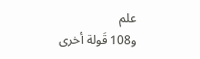علم
و108 قَولة أخرى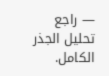— راجع تحليل الجذر الكامل.